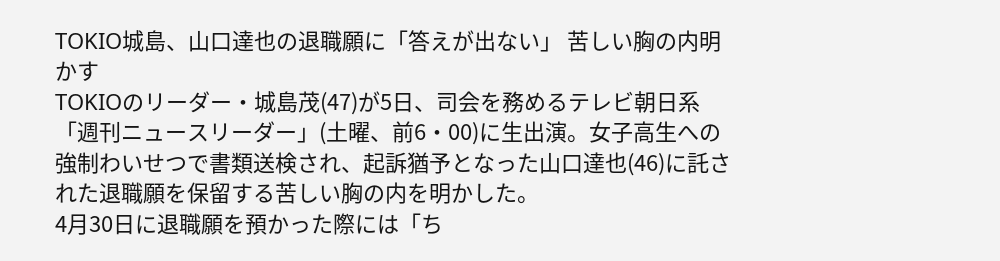TOKIO城島、山口達也の退職願に「答えが出ない」 苦しい胸の内明かす
TOKIOのリーダー・城島茂(47)が5日、司会を務めるテレビ朝日系「週刊ニュースリーダー」(土曜、前6・00)に生出演。女子高生への強制わいせつで書類送検され、起訴猶予となった山口達也(46)に託された退職願を保留する苦しい胸の内を明かした。
4月30日に退職願を預かった際には「ち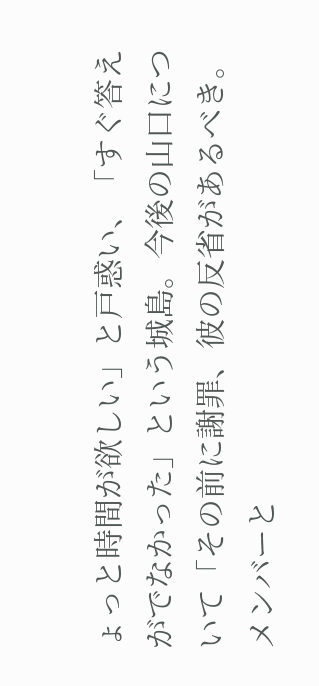ょっと時間が欲しい」と戸惑い、「すぐ答えがでなかった」という城島。今後の山口について「その前に謝罪、彼の反省があるべき。メンバーと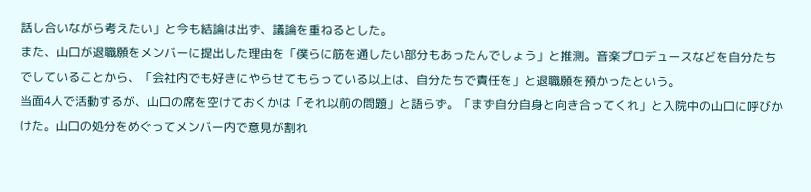話し合いながら考えたい」と今も結論は出ず、議論を重ねるとした。
また、山口が退職願をメンバーに提出した理由を「僕らに筋を通したい部分もあったんでしょう」と推測。音楽プロデュースなどを自分たちでしていることから、「会社内でも好きにやらせてもらっている以上は、自分たちで責任を」と退職願を預かったという。
当面4人で活動するが、山口の席を空けておくかは「それ以前の問題」と語らず。「まず自分自身と向き合ってくれ」と入院中の山口に呼びかけた。山口の処分をめぐってメンバー内で意見が割れ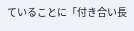ていることに「付き合い長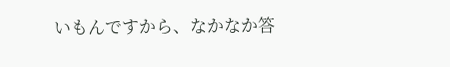いもんですから、なかなか答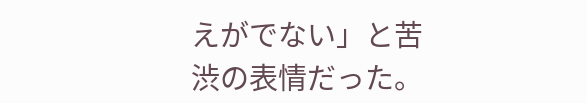えがでない」と苦渋の表情だった。